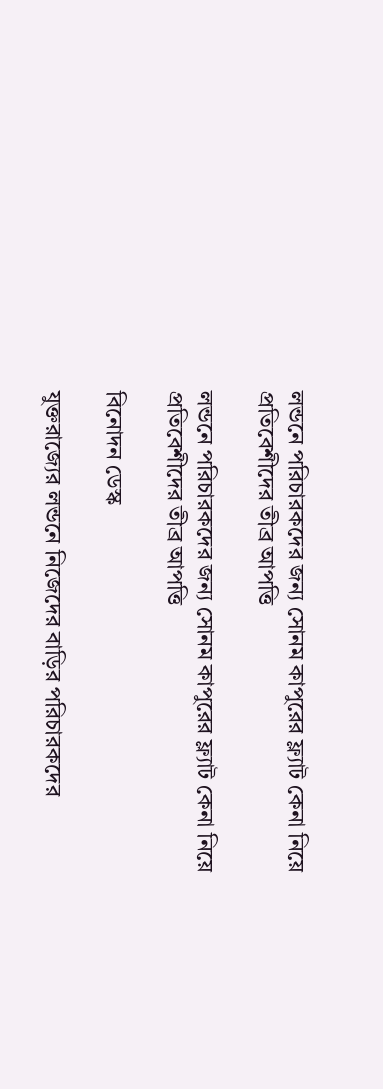লন্ডনে পরিচারকদের জন্য সোনম কাপুরের ফ্ল্যাট কেনা নিয়ে প্রতিবেশীদের তীব্র আপত্তি

লন্ডনে পরিচারকদের জন্য সোনম কাপুরের ফ্ল্যাট কেনা নিয়ে প্রতিবেশীদের তীব্র আপত্তি

বিনোদন ডেস্ক

যুক্তরাজ্যের লন্ডনে নিজেদের বাড়ির পরিচারকদের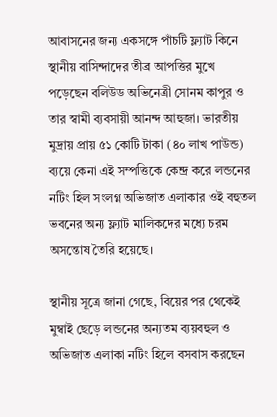আবাসনের জন্য একসঙ্গে পাঁচটি ফ্ল্যাট কিনে স্থানীয় বাসিন্দাদের তীব্র আপত্তির মুখে পড়েছেন বলিউড অভিনেত্রী সোনম কাপুর ও তার স্বামী ব্যবসায়ী আনন্দ আহুজা। ভারতীয় মুদ্রায় প্রায় ৫১ কোটি টাকা (৪০ লাখ পাউন্ড) ব্যয়ে কেনা এই সম্পত্তিকে কেন্দ্র করে লন্ডনের নটিং হিল সংলগ্ন অভিজাত এলাকার ওই বহুতল ভবনের অন্য ফ্ল্যাট মালিকদের মধ্যে চরম অসন্তোষ তৈরি হয়েছে।

স্থানীয় সূত্রে জানা গেছে, বিয়ের পর থেকেই মুম্বাই ছেড়ে লন্ডনের অন্যতম ব্যয়বহুল ও অভিজাত এলাকা নটিং হিলে বসবাস করছেন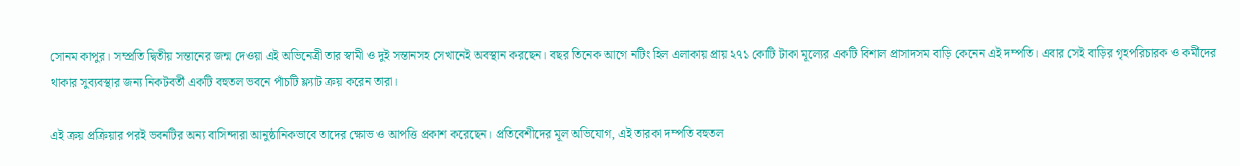সোনম কাপুর। সম্প্রতি দ্বিতীয় সন্তানের জন্ম দেওয়া এই অভিনেত্রী তার স্বামী ও দুই সন্তানসহ সেখানেই অবস্থান করছেন। বছর তিনেক আগে নটিং হিল এলাকায় প্রায় ২৭১ কোটি টাকা মূল্যের একটি বিশাল প্রাসাদসম বাড়ি কেনেন এই দম্পতি। এবার সেই বাড়ির গৃহপরিচারক ও কর্মীদের থাকার সুব্যবস্থার জন্য নিকটবর্তী একটি বহুতল ভবনে পাঁচটি ফ্ল্যাট ক্রয় করেন তারা।

এই ক্রয় প্রক্রিয়ার পরই ভবনটির অন্য বাসিন্দারা আনুষ্ঠানিকভাবে তাদের ক্ষোভ ও আপত্তি প্রকাশ করেছেন। প্রতিবেশীদের মূল অভিযোগ, এই তারকা দম্পতি বহুতল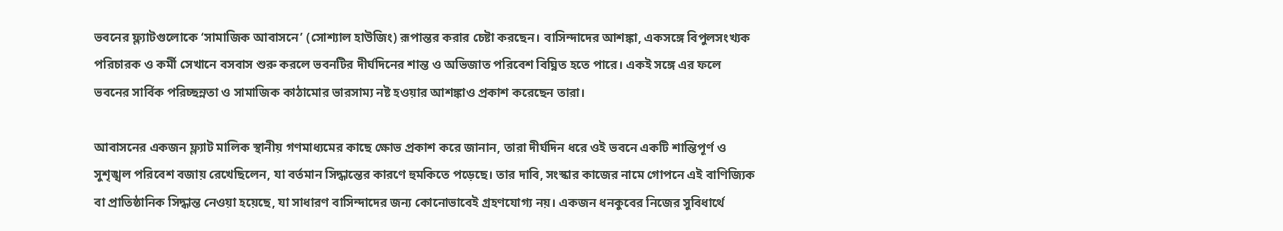ভবনের ফ্ল্যাটগুলোকে ‘সামাজিক আবাসনে’ (সোশ্যাল হাউজিং) রূপান্তর করার চেষ্টা করছেন। বাসিন্দাদের আশঙ্কা, একসঙ্গে বিপুলসংখ্যক পরিচারক ও কর্মী সেখানে বসবাস শুরু করলে ভবনটির দীর্ঘদিনের শান্ত ও অভিজাত পরিবেশ বিঘ্নিত হতে পারে। একই সঙ্গে এর ফলে ভবনের সার্বিক পরিচ্ছন্নতা ও সামাজিক কাঠামোর ভারসাম্য নষ্ট হওয়ার আশঙ্কাও প্রকাশ করেছেন তারা।

আবাসনের একজন ফ্ল্যাট মালিক স্থানীয় গণমাধ্যমের কাছে ক্ষোভ প্রকাশ করে জানান, তারা দীর্ঘদিন ধরে ওই ভবনে একটি শান্তিপূর্ণ ও সুশৃঙ্খল পরিবেশ বজায় রেখেছিলেন, যা বর্তমান সিদ্ধান্তের কারণে হুমকিতে পড়েছে। তার দাবি, সংস্কার কাজের নামে গোপনে এই বাণিজ্যিক বা প্রাতিষ্ঠানিক সিদ্ধান্ত নেওয়া হয়েছে, যা সাধারণ বাসিন্দাদের জন্য কোনোভাবেই গ্রহণযোগ্য নয়। একজন ধনকুবের নিজের সুবিধার্থে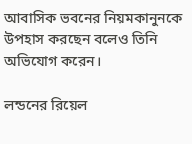আবাসিক ভবনের নিয়মকানুনকে উপহাস করছেন বলেও তিনি অভিযোগ করেন।

লন্ডনের রিয়েল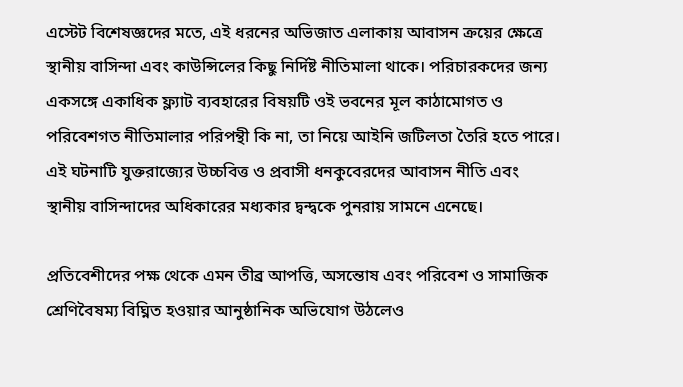এস্টেট বিশেষজ্ঞদের মতে, এই ধরনের অভিজাত এলাকায় আবাসন ক্রয়ের ক্ষেত্রে স্থানীয় বাসিন্দা এবং কাউন্সিলের কিছু নির্দিষ্ট নীতিমালা থাকে। পরিচারকদের জন্য একসঙ্গে একাধিক ফ্ল্যাট ব্যবহারের বিষয়টি ওই ভবনের মূল কাঠামোগত ও পরিবেশগত নীতিমালার পরিপন্থী কি না, তা নিয়ে আইনি জটিলতা তৈরি হতে পারে। এই ঘটনাটি যুক্তরাজ্যের উচ্চবিত্ত ও প্রবাসী ধনকুবেরদের আবাসন নীতি এবং স্থানীয় বাসিন্দাদের অধিকারের মধ্যকার দ্বন্দ্বকে পুনরায় সামনে এনেছে।

প্রতিবেশীদের পক্ষ থেকে এমন তীব্র আপত্তি, অসন্তোষ এবং পরিবেশ ও সামাজিক শ্রেণিবৈষম্য বিঘ্নিত হওয়ার আনুষ্ঠানিক অভিযোগ উঠলেও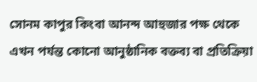সোনম কাপুর কিংবা আনন্দ আহুজার পক্ষ থেকে এখন পর্যন্ত কোনো আনুষ্ঠানিক বক্তব্য বা প্রতিক্রিয়া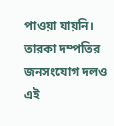পাওয়া যায়নি। তারকা দম্পতির জনসংযোগ দলও এই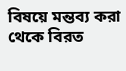বিষয়ে মন্তব্য করা থেকে বিরত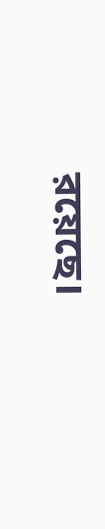রয়েছে।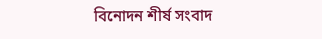বিনোদন শীর্ষ সংবাদ